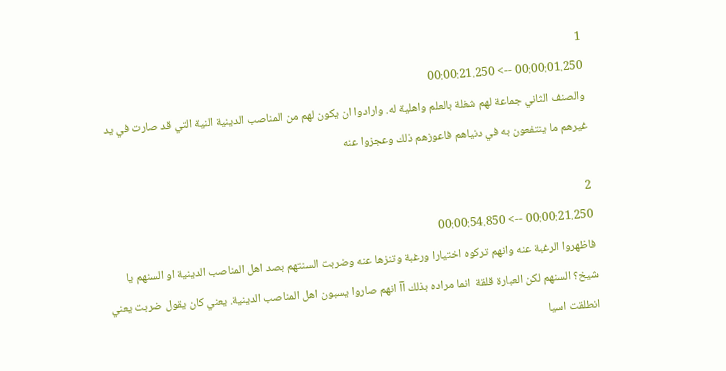1
00:00:01.250 --> 00:00:21.250
والصنف الثاني جماعة لهم شغلة بالعلم واهلية له. وارادوا ان يكون لهم من المناصب الدينية النية التي قد صارت في يد غيرهم ما ينتفعون به في دنياهم فاعوزهم ذلك وعجزوا عنه

2
00:00:21.250 --> 00:00:54.850
فاظهروا الرغبة عنه وانهم تركوه اختيارا ورغبة وتنزها عنه وضربت السنتهم بصد اهل المناصب الدينية او السنهم يا شيخ؟ السنهم لكن العبارة قلقة  انما مراده بذلك آآ انهم صاروا يسبون اهل المناصب الدينية. يعني كان يقول ضربت يعني انطلقت اسيا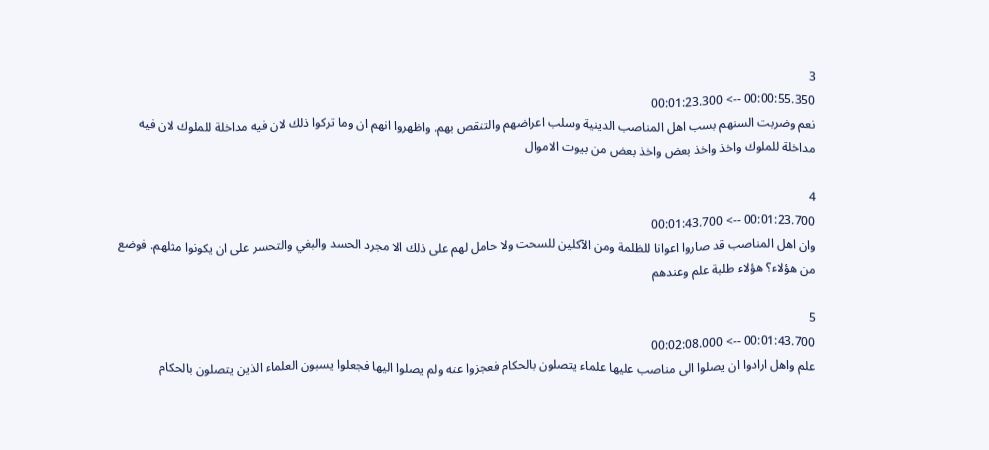3
00:00:55.350 --> 00:01:23.300
نعم وضربت السنهم بسب اهل المناصب الدينية وسلب اعراضهم والتنقص بهم. واظهروا انهم ان وما تركوا ذلك لان فيه مداخلة للملوك لان فيه مداخلة للملوك واخذ واخذ بعض واخذ بعض من بيوت الاموال

4
00:01:23.700 --> 00:01:43.700
وان اهل المناصب قد صاروا اعوانا للظلمة ومن الآكلين للسحت ولا حامل لهم على ذلك الا مجرد الحسد والبغي والتحسر على ان يكونوا مثلهم. فوضع من هؤلاء؟ هؤلاء طلبة علم وعندهم

5
00:01:43.700 --> 00:02:08.000
علم واهل ارادوا ان يصلوا الى مناصب عليها علماء يتصلون بالحكام فعجزوا عنه ولم يصلوا اليها فجعلوا يسبون العلماء الذين يتصلون بالحكام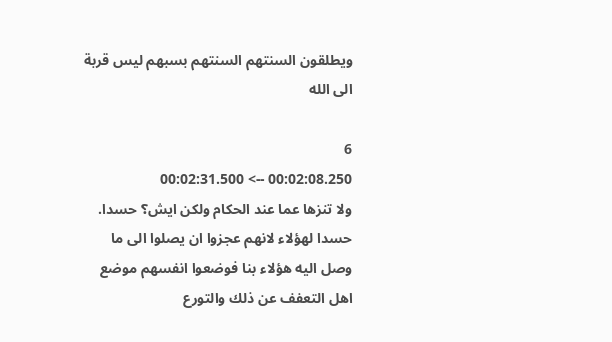ويطلقون السنتهم السنتهم بسبهم ليس قربة الى الله

6
00:02:08.250 --> 00:02:31.500
ولا تنزها عما عند الحكام ولكن ايش؟ حسدا. حسدا لهؤلاء لانهم عجزوا ان يصلوا الى ما وصل اليه هؤلاء بنا فوضعوا انفسهم موضع اهل التعفف عن ذلك والتورع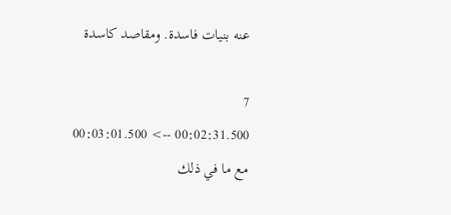عنه بنيات فاسدة. ومقاصد كاسدة

7
00:02:31.500 --> 00:03:01.500
مع ما في ذلك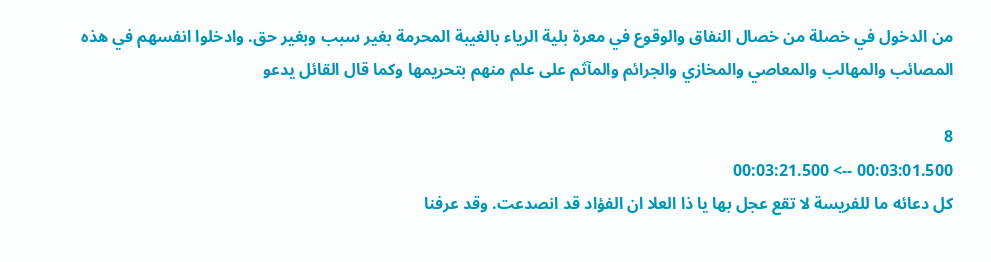من الدخول في خصلة من خصال النفاق والوقوع في معرة بلية الرياء بالغيبة المحرمة بغير سبب وبغير حق. وادخلوا انفسهم في هذه المصائب والمهالب والمعاصي والمخازي والجرائم والمآثم على علم منهم بتحريمها وكما قال القائل يدعو

8
00:03:01.500 --> 00:03:21.500
كل دعائه ما للفريسة لا تقع عجل بها يا ذا العلا ان الفؤاد قد انصدعت. وقد عرفنا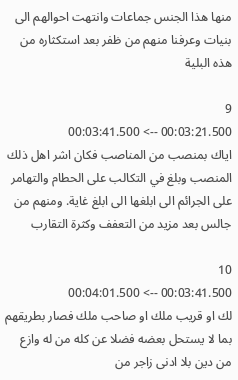منها هذا الجنس جماعات وانتهت احوالهم الى بنيات وعرفنا منهم من ظفر بعد استكثاره من هذه البلية

9
00:03:21.500 --> 00:03:41.500
اياك بمنصب من المناصب فكان اشر اهل ذلك المنصب وبلغ في التكالب على الحطام والتهامر على الجرائم الى ابلغها الى ابلغ غاية. ومنهم من جالس بعد مزيد من التعفف وكثرة التقارب

10
00:03:41.500 --> 00:04:01.500
لك او قريب ملك او صاحب ملك فصار بطريقهم بما لا يستحل بعضه فضلا عن كله من له وازع من دين بلا ادنى زاجر من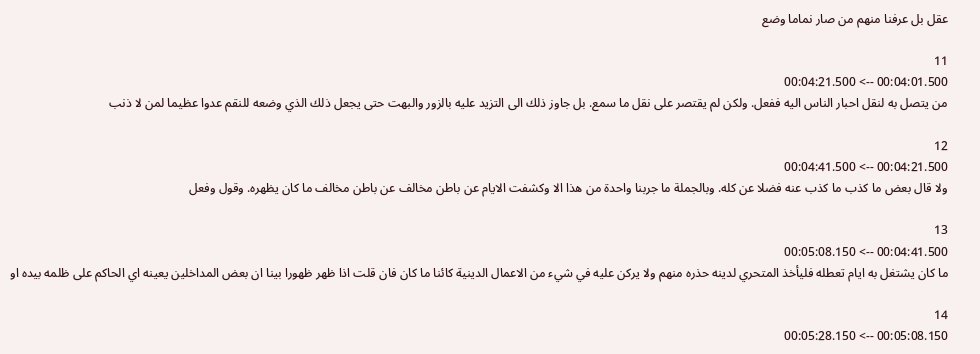عقل بل عرفنا منهم من صار نماما وضع

11
00:04:01.500 --> 00:04:21.500
من يتصل به لنقل احبار الناس اليه ففعل. ولكن لم يقتصر على نقل ما سمع. بل جاوز ذلك الى التزيد عليه بالزور والبهت حتى يجعل ذلك الذي وضعه للنقم عدوا عظيما لمن لا ذنب

12
00:04:21.500 --> 00:04:41.500
ولا قال بعض ما كذب ما كذب عنه فضلا عن كله. وبالجملة ما جربنا واحدة من هذا الا وكشفت الايام عن باطن مخالف عن باطن مخالف ما كان يظهره. وقول وفعل

13
00:04:41.500 --> 00:05:08.150
ما كان يشتغل به ايام تعطله فليأخذ المتحري لدينه حذره منهم ولا يركن عليه في شيء من الاعمال الدينية كائنا ما كان فان قلت اذا ظهر ظهورا بينا ان بعض المداخلين يعينه اي الحاكم على ظلمه بيده او

14
00:05:08.150 --> 00:05:28.150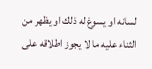لسانه او يسوغ له ذلك او يظهر من الثناء عليه ما لا يجوز اطلاقه على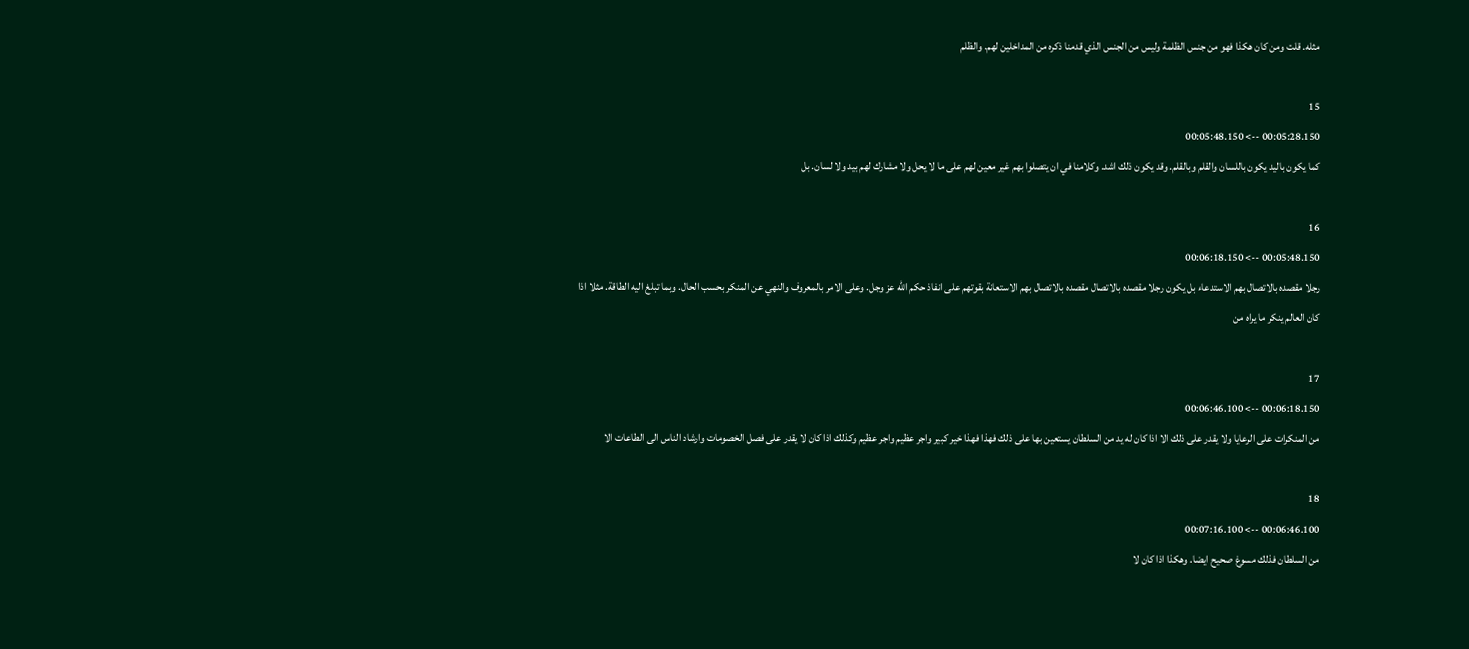مثله. قلت ومن كان هكذا فهو من جنس الظلمة وليس من الجنس الذي قدمنا ذكره من المداخلين لهم. والظلم

15
00:05:28.150 --> 00:05:48.150
كما يكون باليد يكون باللسان والقلم وبالقلم. وقد يكون ذلك اشد. وكلامنا في ان يتصلوا بهم غير معين لهم على ما لا يحل ولا مشارك لهم بيد ولا لسان. بل

16
00:05:48.150 --> 00:06:18.150
رجلا مقصده بالاتصال بهم الاستدعاء بل يكون رجلا مقصده بالاتصال مقصده بالاتصال بهم الاستعانة بقوتهم على انفاذ حكم الله عز وجل. وعلى الامر بالمعروف والنهي عن المنكر بحسب الحال. وبما تبلغ اليه الطاقة. مثلا اذا كان العالم ينكر ما يراه من

17
00:06:18.150 --> 00:06:46.100
من المنكرات على الرعايا ولا يقدر على ذلك الا اذا كان له يد من السلطان يستعين بها على ذلك فهذا فهذا خير كبير واجر عظيم واجر عظيم وكذلك اذا كان لا يقدر على فصل الخصومات وارشاد الناس الى الطاعات الا

18
00:06:46.100 --> 00:07:16.100
من السلطان فذلك مسوغ صحيح ايضا. وهكذا اذا كان لا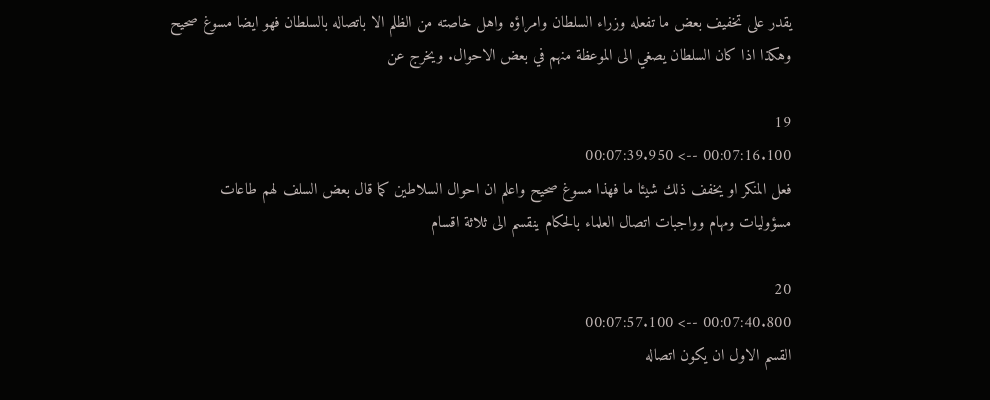يقدر على تخفيف بعض ما تفعله وزراء السلطان وامراؤه واهل خاصته من الظلم الا باتصاله بالسلطان فهو ايضا مسوغ صحيح وهكذا اذا كان السلطان يصغي الى الموعظة منهم في بعض الاحوال. ويخرج عن

19
00:07:16.100 --> 00:07:39.950
فعل المنكر او يخفف ذلك شيئا ما فهذا مسوغ صحيح واعلم ان احوال السلاطين كما قال بعض السلف لهم طاعات مسؤوليات ومهام وواجبات اتصال العلماء بالحكام ينقسم الى ثلاثة اقسام

20
00:07:40.800 --> 00:07:57.100
القسم الاول ان يكون اتصاله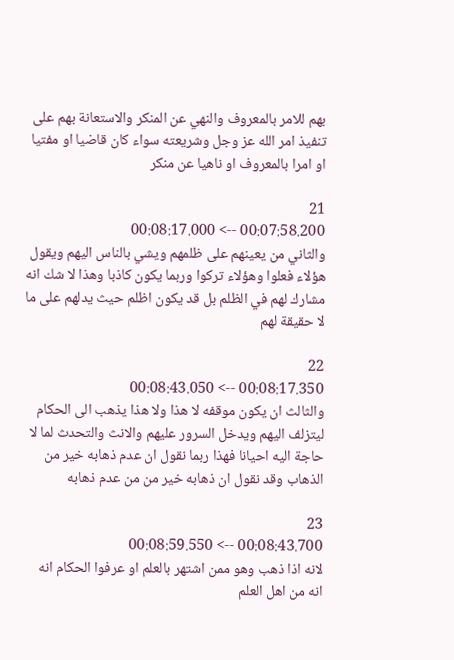بهم للامر بالمعروف والنهي عن المنكر والاستعانة بهم على تنفيذ امر الله عز وجل وشريعته سواء كان قاضيا او مفتيا او امرا بالمعروف او ناهيا عن منكر

21
00:07:58.200 --> 00:08:17.000
والثاني من يعينهم على ظلمهم ويشي بالناس اليهم ويقول هؤلاء فعلوا وهؤلاء تركوا وربما يكون كاذبا وهذا لا شك انه مشارك لهم في الظلم بل قد يكون اظلم حيث يدلهم على ما لا حقيقة لهم

22
00:08:17.350 --> 00:08:43.050
والثالث ان يكون موقفه لا هذا ولا هذا يذهب الى الحكام ليتزلف اليهم ويدخل السرور عليهم والانث والتحدث لما لا حاجة اليه احيانا فهذا ربما نقول ان عدم ذهابه خير من الذهاب وقد نقول ان ذهابه خير من من عدم ذهابه

23
00:08:43.700 --> 00:08:59.550
لانه اذا ذهب وهو ممن اشتهر بالعلم او عرفوا الحكام انه انه من اهل العلم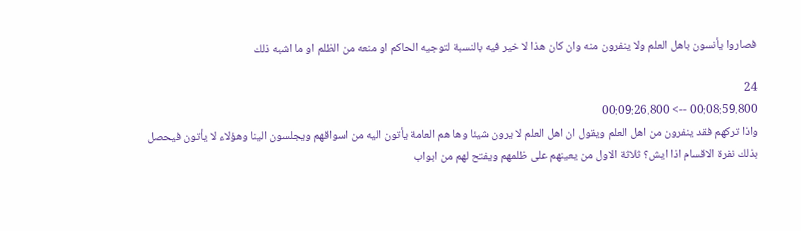فصاروا يأنسون باهل العلم ولا ينفرون منه وان كان هذا لا خير فيه بالنسبة لتوجيه الحاكم او منعه من الظلم او ما اشبه ذلك

24
00:08:59.800 --> 00:09:26.800
واذا تركهم فقد ينفرون من اهل العلم ويقول ان اهل العلم لا يرون شيئا وها هم العامة يأتون اليه من اسواقهم ويجلسون الينا وهؤلاء لا يأتون فيحصل بذلك نفرة الاقسام اذا ايش؟ ثلاثة الاول من يعينهم على ظلمهم ويفتح لهم من ابواب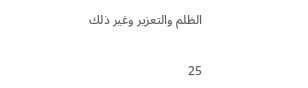الظلم والتعزير وغير ذلك

25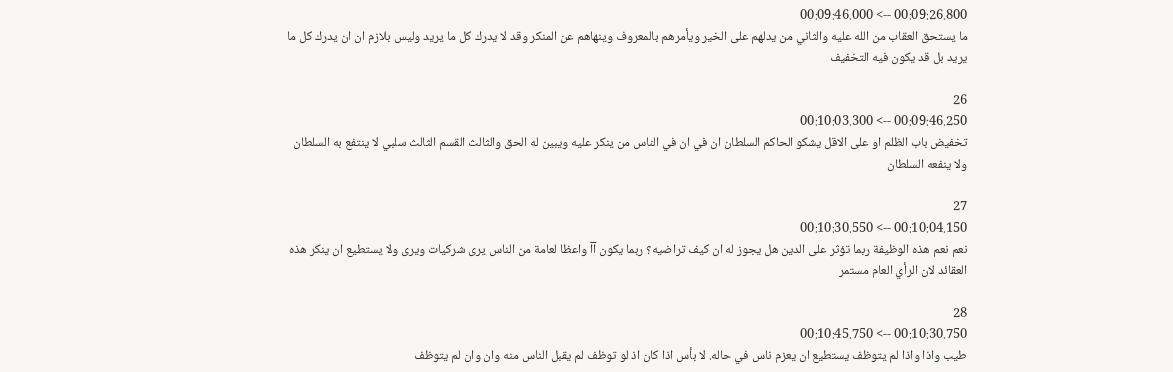00:09:26.800 --> 00:09:46.000
ما يستحق العقاب من الله عليه والثاني من يدلهم على الخير ويأمرهم بالمعروف وينهاهم عن المنكر وقد لا يدرك كل ما يريد وليس بلازم ان ان يدرك كل ما يريد بل قد يكون فيه التخفيف

26
00:09:46.250 --> 00:10:03.300
تخفيض باب الظلم او على الاقل يشكو الحاكم السلطان ان في ان في الناس من ينكر عليه ويبين له الحق والثالث القسم الثالث سلبي لا ينتفع به السلطان ولا ينفعه السلطان

27
00:10:04.150 --> 00:10:30.550
نعم نعم هذه الوظيفة ربما تؤثر على الدين هل يجوز له ان كيف تراضيه؟ ربما يكون آآ واعظا لعامة من الناس يرى شركيات ويرى ولا يستطيع ان ينكر هذه العقائد لان الرأي العام مستمر

28
00:10:30.750 --> 00:10:45.750
طيب واذا واذا لم يتوظف يستطيع ان يعزم ناس في حاله. لا بأس اذا كان اذ لو توظف لم يقبل الناس منه وان وان لم يتوظف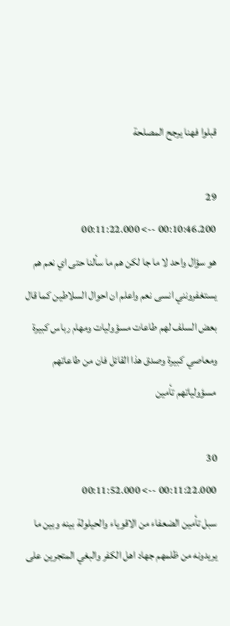قبلوا فهنا يرجح المصلحة

29
00:10:46.200 --> 00:11:22.000
هو سؤال واحد لا ما جا لكن هم ما سألنا حتى اي نعم هم يستغفرونني انسى نعم واعلم ان احوال السلاطين كما قال بعض السلف لهم طاعات مسؤوليات ومهام رباس كبيرة ومعاصي كبيرة وصدق هذا القائل فان من طاعاتهم مسؤولياتهم تأمين

30
00:11:22.000 --> 00:11:52.000
سبل تأمين الضعفاء من الاقوياء والحيلولة بينه وبين ما يريدونه من ظلمهم جهاد اهل الكفر والبغي المتجرين على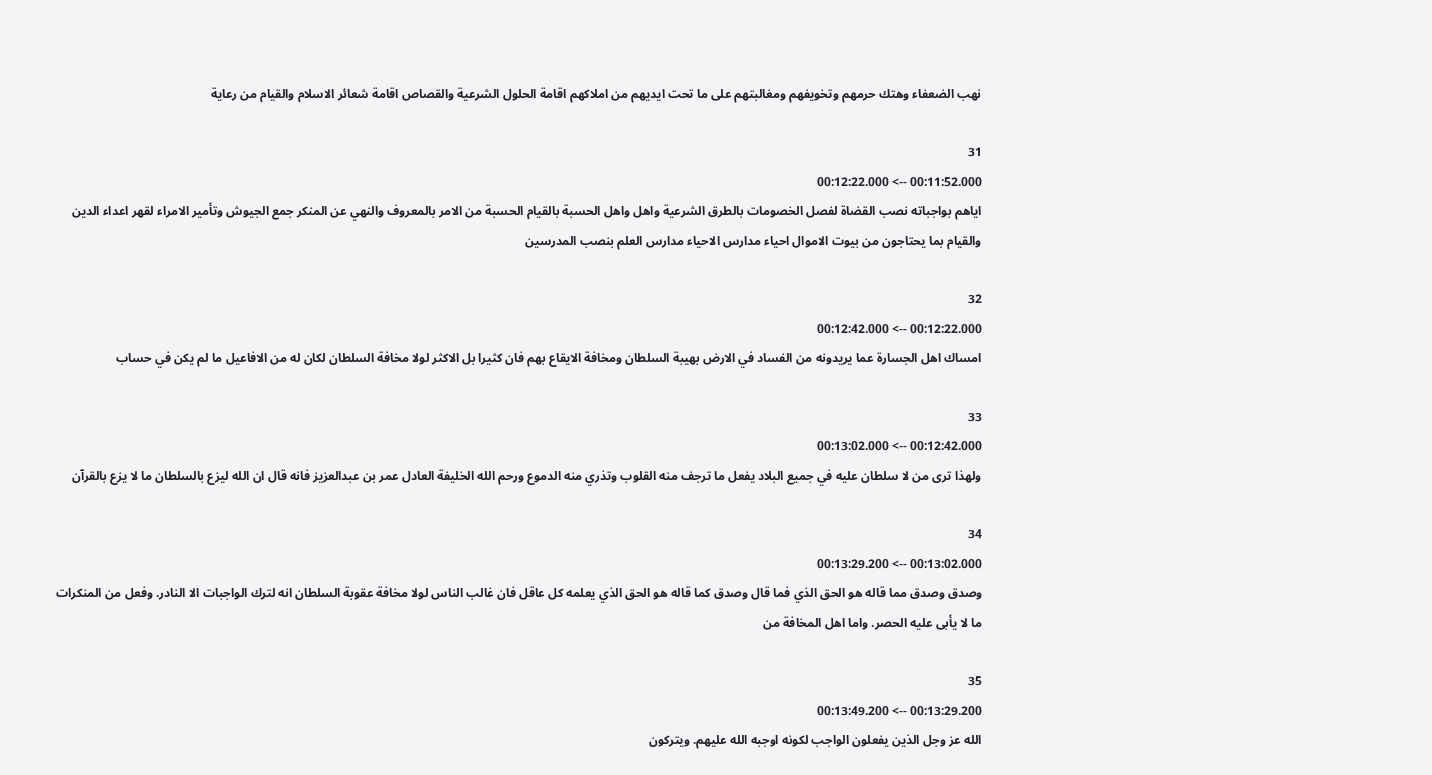نهب الضعفاء وهتك حرمهم وتخويفهم ومغالبتهم على ما تحت ايديهم من املاكهم اقامة الحلول الشرعية والقصاص اقامة شعائر الاسلام والقيام من رعاية

31
00:11:52.000 --> 00:12:22.000
اياهم بواجباته نصب القضاة لفصل الخصومات بالطرق الشرعية واهل واهل الحسبة بالقيام الحسبة من الامر بالمعروف والنهي عن المنكر جمع الجيوش وتأمير الامراء لقهر اعداء الدين والقيام بما يحتاجون من بيوت الاموال احياء مدارس الاحياء مدارس العلم بنصب المدرسين

32
00:12:22.000 --> 00:12:42.000
امساك اهل الجسارة عما يريدونه من الفساد في الارض بهيبة السلطان ومخافة الايقاع بهم فان كثيرا بل الاكثر لولا مخافة السلطان لكان له من الافاعيل ما لم يكن في حساب

33
00:12:42.000 --> 00:13:02.000
ولهذا ترى من لا سلطان عليه في جميع البلاد يفعل ما ترجف منه القلوب وتذري منه الدموع ورحم الله الخليفة العادل عمر بن عبدالعزيز فانه قال ان الله ليزع بالسلطان ما لا يزع بالقرآن

34
00:13:02.000 --> 00:13:29.200
وصدق وصدق مما قاله هو الحق الذي فما قال وصدق كما قاله هو الحق الذي يعلمه كل عاقل فان غالب الناس لولا مخافة عقوبة السلطان انه لترك الواجبات الا النادر. وفعل من المنكرات ما لا يأبى عليه الحصر. واما اهل المخافة من

35
00:13:29.200 --> 00:13:49.200
الله عز وجل الذين يفعلون الواجب لكونه اوجبه الله عليهم. ويتركون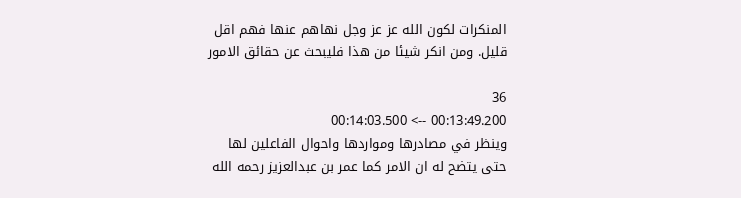المنكرات لكون الله عز عز وجل نهاهم عنها فهم اقل قليل. ومن انكر شيئا من هذا فليبحث عن حقائق الامور

36
00:13:49.200 --> 00:14:03.500
وينظر في مصادرها ومواردها واحوال الفاعلين لها حتى يتضح له ان الامر كما عمر بن عبدالعزيز رحمه الله